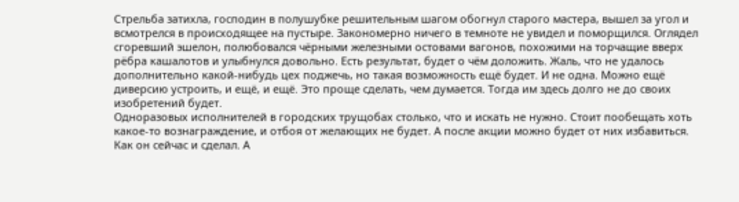Стрельба затихла, господин в полушубке решительным шагом обогнул старого мастера, вышел за угол и всмотрелся в происходящее на пустыре. Закономерно ничего в темноте не увидел и поморщился. Оглядел сгоревший эшелон, полюбовался чёрными железными остовами вагонов, похожими на торчащие вверх рёбра кашалотов и улыбнулся довольно. Есть результат, будет о чём доложить. Жаль, что не удалось дополнительно какой-нибудь цех поджечь, но такая возможность ещё будет. И не одна. Можно ещё диверсию устроить, и ещё, и ещё. Это проще сделать, чем думается. Тогда им здесь долго не до своих изобретений будет.
Одноразовых исполнителей в городских трущобах столько, что и искать не нужно. Стоит пообещать хоть какое-то вознаграждение, и отбоя от желающих не будет. А после акции можно будет от них избавиться. Как он сейчас и сделал. А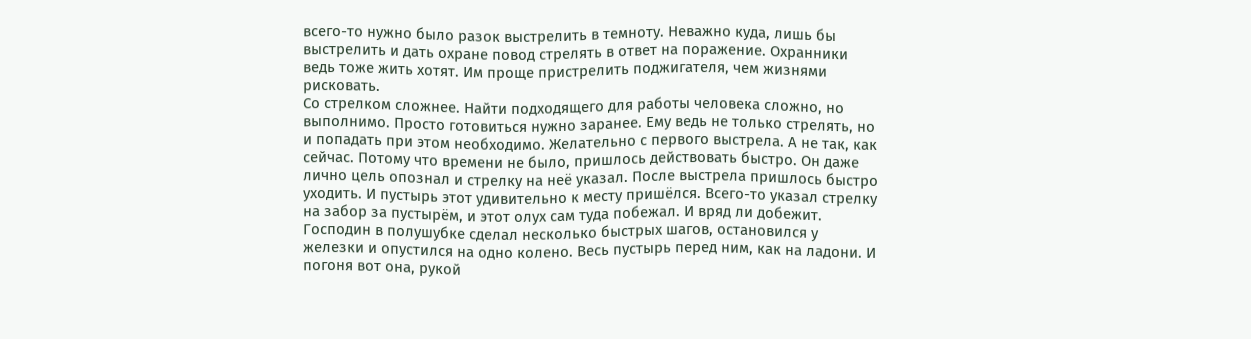всего-то нужно было разок выстрелить в темноту. Неважно куда, лишь бы выстрелить и дать охране повод стрелять в ответ на поражение. Охранники ведь тоже жить хотят. Им проще пристрелить поджигателя, чем жизнями рисковать.
Со стрелком сложнее. Найти подходящего для работы человека сложно, но выполнимо. Просто готовиться нужно заранее. Ему ведь не только стрелять, но и попадать при этом необходимо. Желательно с первого выстрела. А не так, как сейчас. Потому что времени не было, пришлось действовать быстро. Он даже лично цель опознал и стрелку на неё указал. После выстрела пришлось быстро уходить. И пустырь этот удивительно к месту пришёлся. Всего-то указал стрелку на забор за пустырём, и этот олух сам туда побежал. И вряд ли добежит.
Господин в полушубке сделал несколько быстрых шагов, остановился у железки и опустился на одно колено. Весь пустырь перед ним, как на ладони. И погоня вот она, рукой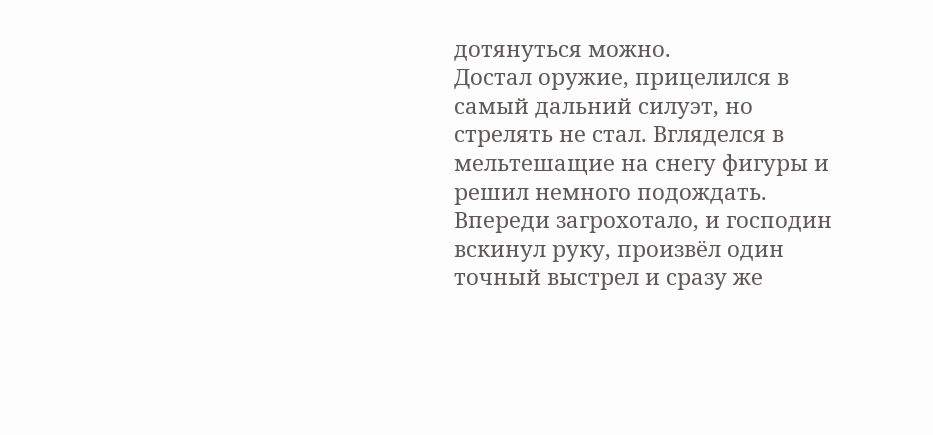дотянуться можно.
Достал оружие, прицелился в самый дальний силуэт, но стрелять не стал. Вгляделся в мельтешащие на снегу фигуры и решил немного подождать.
Впереди загрохотало, и господин вскинул руку, произвёл один точный выстрел и сразу же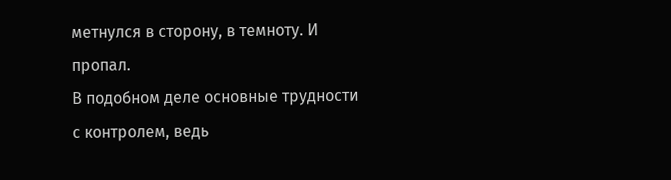метнулся в сторону, в темноту. И пропал.
В подобном деле основные трудности с контролем, ведь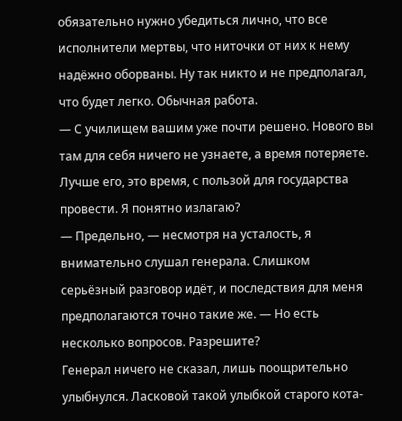обязательно нужно убедиться лично, что все исполнители мертвы, что ниточки от них к нему надёжно оборваны. Ну так никто и не предполагал, что будет легко. Обычная работа.
— С училищем вашим уже почти решено. Нового вы там для себя ничего не узнаете, а время потеряете. Лучше его, это время, с пользой для государства провести. Я понятно излагаю?
— Предельно, — несмотря на усталость, я внимательно слушал генерала. Слишком серьёзный разговор идёт, и последствия для меня предполагаются точно такие же. — Но есть несколько вопросов. Разрешите?
Генерал ничего не сказал, лишь поощрительно улыбнулся. Ласковой такой улыбкой старого кота-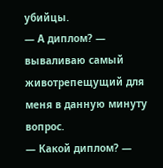убийцы.
— А диплом? — вываливаю самый животрепещущий для меня в данную минуту вопрос.
— Какой диплом? —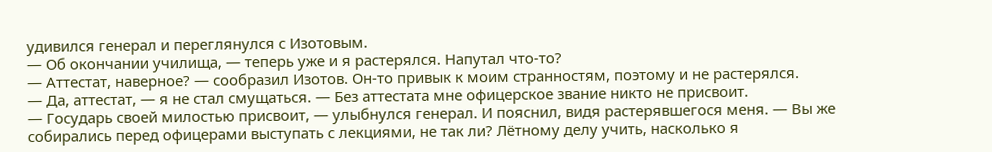удивился генерал и переглянулся с Изотовым.
— Об окончании училища, — теперь уже и я растерялся. Напутал что-то?
— Аттестат, наверное? — сообразил Изотов. Он-то привык к моим странностям, поэтому и не растерялся.
— Да, аттестат, — я не стал смущаться. — Без аттестата мне офицерское звание никто не присвоит.
— Государь своей милостью присвоит, — улыбнулся генерал. И пояснил, видя растерявшегося меня. — Вы же собирались перед офицерами выступать с лекциями, не так ли? Лётному делу учить, насколько я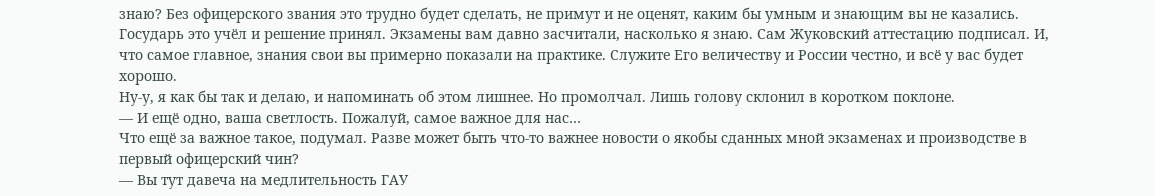знаю? Без офицерского звания это трудно будет сделать, не примут и не оценят, каким бы умным и знающим вы не казались. Государь это учёл и решение принял. Экзамены вам давно засчитали, насколько я знаю. Сам Жуковский аттестацию подписал. И, что самое главное, знания свои вы примерно показали на практике. Служите Его величеству и России честно, и всё у вас будет хорошо.
Ну-у, я как бы так и делаю, и напоминать об этом лишнее. Но промолчал. Лишь голову склонил в коротком поклоне.
— И ещё одно, ваша светлость. Пожалуй, самое важное для нас…
Что ещё за важное такое, подумал. Разве может быть что-то важнее новости о якобы сданных мной экзаменах и производстве в первый офицерский чин?
— Вы тут давеча на медлительность ГАУ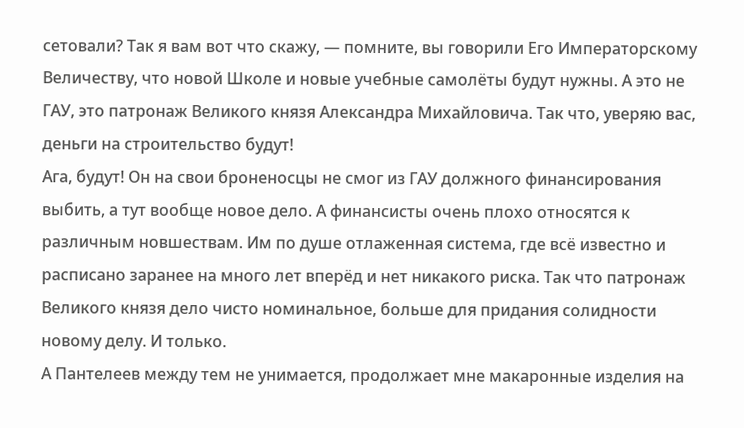сетовали? Так я вам вот что скажу, — помните, вы говорили Его Императорскому Величеству, что новой Школе и новые учебные самолёты будут нужны. А это не ГАУ, это патронаж Великого князя Александра Михайловича. Так что, уверяю вас, деньги на строительство будут!
Ага, будут! Он на свои броненосцы не смог из ГАУ должного финансирования выбить, а тут вообще новое дело. А финансисты очень плохо относятся к различным новшествам. Им по душе отлаженная система, где всё известно и расписано заранее на много лет вперёд и нет никакого риска. Так что патронаж Великого князя дело чисто номинальное, больше для придания солидности новому делу. И только.
А Пантелеев между тем не унимается, продолжает мне макаронные изделия на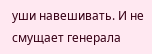уши навешивать. И не смущает генерала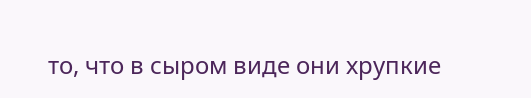то, что в сыром виде они хрупкие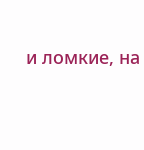и ломкие, на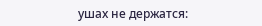ушах не держатся: